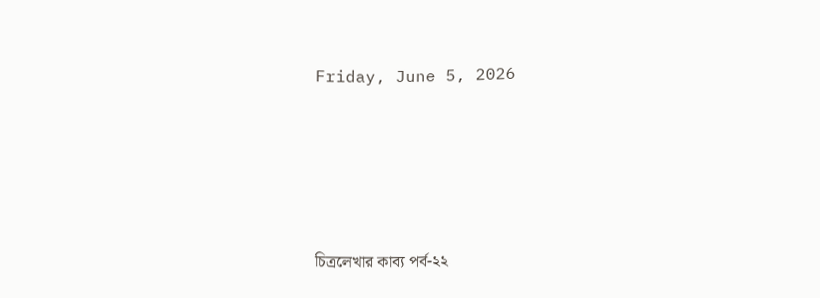Friday, June 5, 2026







চিত্রলেখার কাব্য পর্ব-২২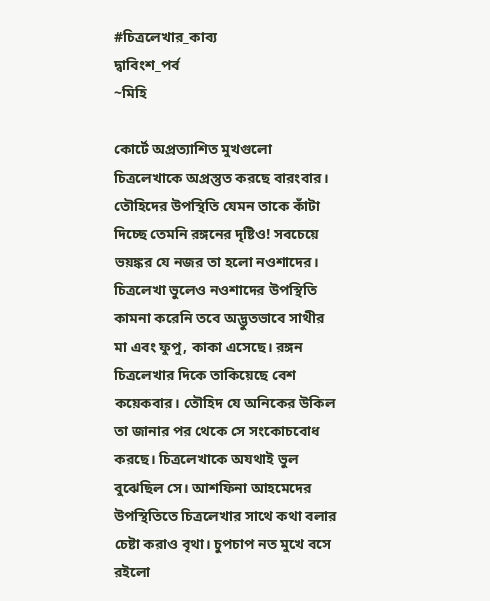#চিত্রলেখার_কাব্য
দ্বাবিংশ_পর্ব
~মিহি

কোর্টে অপ্রত্যাশিত মুখগুলো চিত্রলেখাকে অপ্রস্তুত করছে বারংবার। তৌহিদের উপস্থিতি যেমন তাকে কাঁটা দিচ্ছে তেমনি রঙ্গনের দৃষ্টিও! সবচেয়ে ভয়ঙ্কর যে নজর তা হলো নওশাদের। চিত্রলেখা ভুলেও নওশাদের উপস্থিতি কামনা করেনি তবে অদ্ভুতভাবে সাথীর মা এবং ফুপু, কাকা এসেছে। রঙ্গন চিত্রলেখার দিকে তাকিয়েছে বেশ কয়েকবার। তৌহিদ যে অনিকের উকিল তা জানার পর থেকে সে সংকোচবোধ করছে। চিত্রলেখাকে অযথাই ভুল বুঝেছিল সে। আশফিনা আহমেদের উপস্থিতিতে চিত্রলেখার সাথে কথা বলার চেষ্টা করাও বৃথা। চুপচাপ নত মুখে বসে রইলো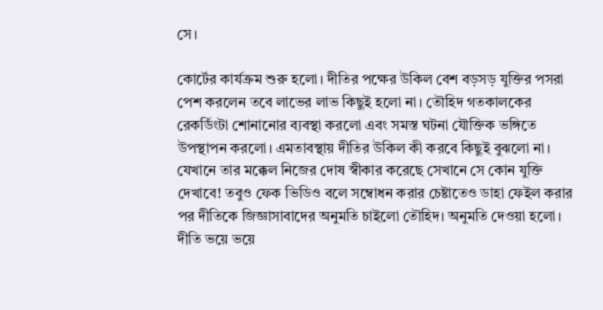সে।

কোর্টের কার্যক্রম শুরু হলো। দীতির পক্ষের উকিল বেশ বড়সড় যুক্তির পসরা পেশ করলেন তবে লাভের লাভ কিছুই হলো না। তৌহিদ গতকালকের রেকর্ডিংটা শোনানোর ব্যবস্থা করলো এবং সমস্ত ঘটনা যৌক্তিক ভঙ্গিতে উপস্থাপন করলো। এমতাবস্থায় দীতির উকিল কী করবে কিছুই বুঝলো না। যেখানে তার মক্কেল নিজের দোষ স্বীকার করেছে সেখানে সে কোন যুক্তি দেখাবে! তবুও ফেক ভিডিও বলে সম্বোধন করার চেষ্টাতেও ডাহা ফেইল করার পর দীতিকে জিজ্ঞাসাবাদের অনুমতি চাইলো তৌহিদ। অনুমতি দেওয়া হলো। দীতি ভয়ে ভয়ে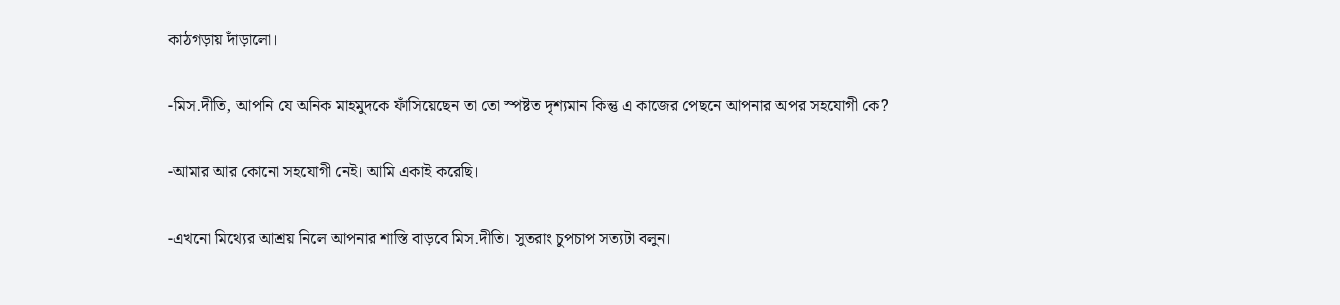কাঠগড়ায় দাঁড়ালো।

-মিস.দীতি, আপনি যে অনিক মাহমুদকে ফাঁসিয়েছেন তা তো স্পষ্টত দৃশ্যমান কিন্তু এ কাজের পেছনে আপনার অপর সহযোগী কে?

-আমার আর কোনো সহযোগী নেই। আমি একাই করেছি।

-এখনো মিথ্যের আশ্রয় নিলে আপনার শাস্তি বাড়বে মিস.দীতি। সুতরাং চুপচাপ সত্যটা বলুন।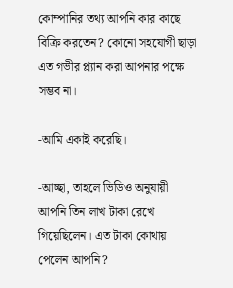কোম্পানির তথ্য আপনি কার কাছে বিক্রি করতেন? কোনো সহযোগী ছাড়া এত গভীর প্ল্যান করা আপনার পক্ষে সম্ভব না।

-আমি একাই করেছি।

-আচ্ছা, তাহলে ভিডিও অনুযায়ী আপনি তিন লাখ টাকা রেখে গিয়েছিলেন। এত টাকা কোথায় পেলেন আপনি?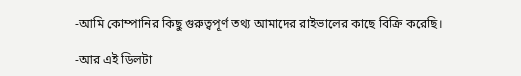-আমি কোম্পানির কিছু গুরুত্বপূর্ণ তথ্য আমাদের রাইভালের কাছে বিক্রি করেছি।

-আর এই ডিলটা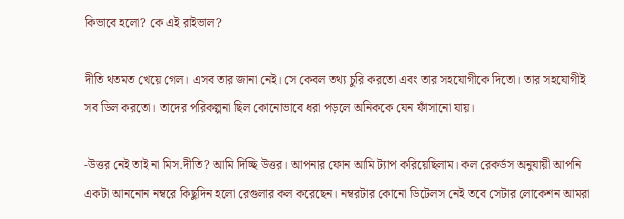কিভাবে হলো? কে এই রাইভাল?

দীতি থতমত খেয়ে গেল। এসব তার জানা নেই। সে কেবল তথ্য চুরি করতো এবং তার সহযোগীকে দিতো। তার সহযোগীই সব ডিল করতো। তাদের পরিকল্পনা ছিল কোনোভাবে ধরা পড়লে অনিককে যেন ফাঁসানো যায়।

-উত্তর নেই তাই না মিস.দীতি? আমি দিচ্ছি উত্তর। আপনার ফোন আমি ট্যাপ করিয়েছিলাম। কল রেকর্ডস অনুযায়ী আপনি একটা আননোন নম্বরে কিছুদিন হলো রেগুলার কল করেছেন। নম্বরটার কোনো ডিটেলস নেই তবে সেটার লোকেশন আমরা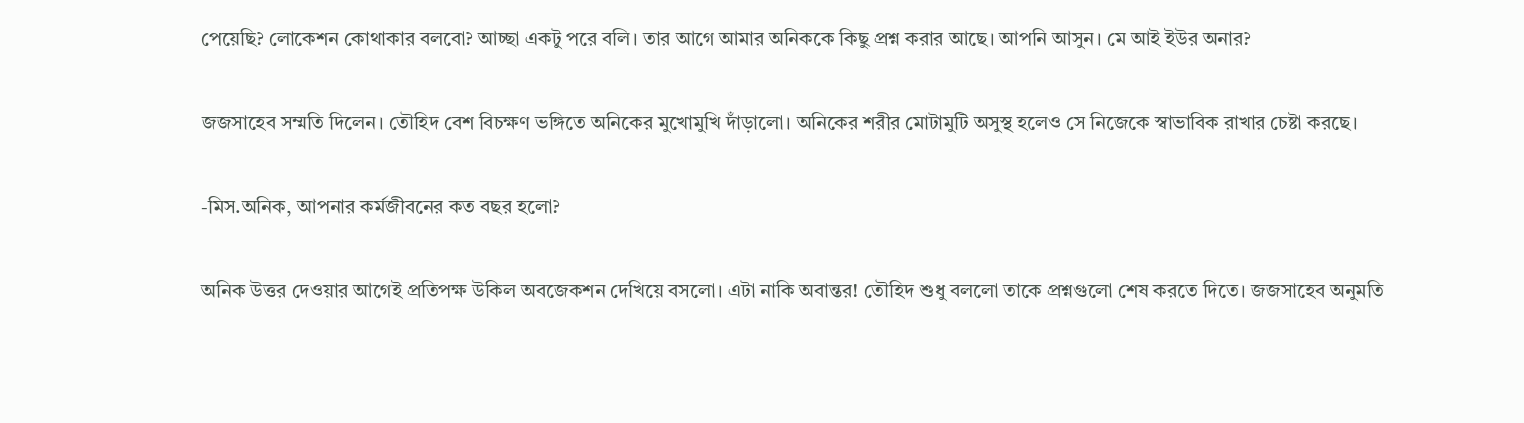পেয়েছি? লোকেশন কোথাকার বলবো? আচ্ছা একটু পরে বলি। তার আগে আমার অনিককে কিছু প্রশ্ন করার আছে। আপনি আসুন। মে আই ইউর অনার?

জজসাহেব সম্মতি দিলেন। তৌহিদ বেশ বিচক্ষণ ভঙ্গিতে অনিকের মুখোমুখি দাঁড়ালো। অনিকের শরীর মোটামুটি অসুস্থ হলেও সে নিজেকে স্বাভাবিক রাখার চেষ্টা করছে।

-মিস.অনিক, আপনার কর্মজীবনের কত বছর হলো?

অনিক উত্তর দেওয়ার আগেই প্রতিপক্ষ উকিল অবজেকশন দেখিয়ে বসলো। এটা নাকি অবান্তর! তৌহিদ শুধু বললো তাকে প্রশ্নগুলো শেষ করতে দিতে। জজসাহেব অনুমতি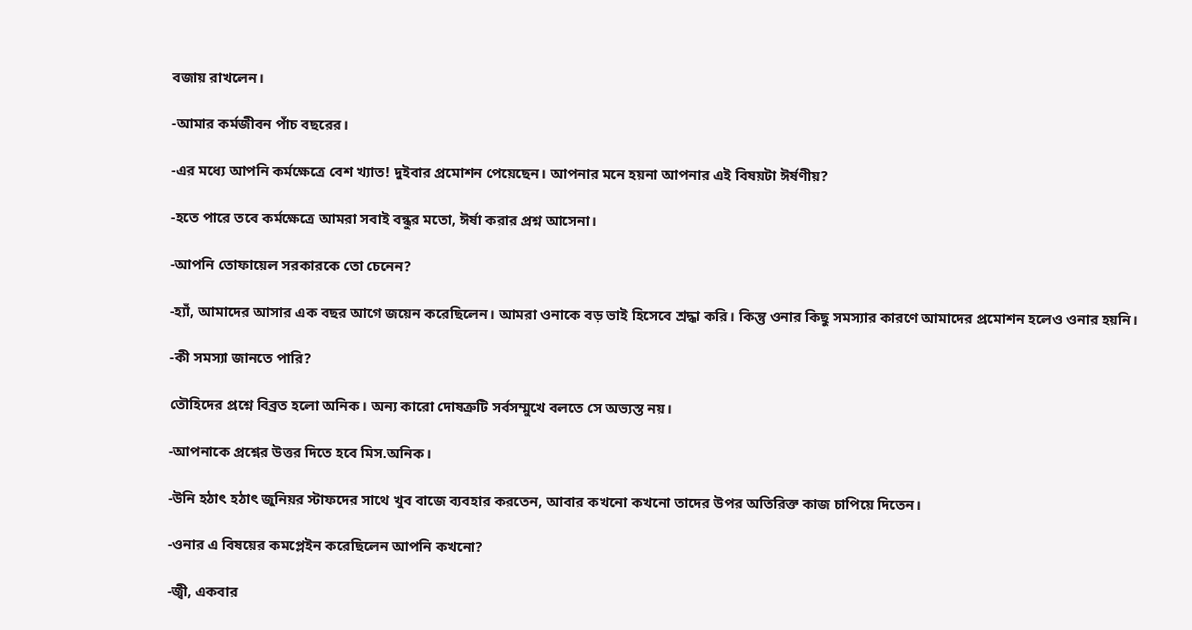বজায় রাখলেন।

-আমার কর্মজীবন পাঁচ বছরের।

-এর মধ্যে আপনি কর্মক্ষেত্রে বেশ খ্যাত! দুইবার প্রমোশন পেয়েছেন। আপনার মনে হয়না আপনার এই বিষয়টা ঈর্ষণীয়?

-হতে পারে তবে কর্মক্ষেত্রে আমরা সবাই বন্ধুর মতো, ঈর্ষা করার প্রশ্ন আসেনা।

-আপনি তোফায়েল সরকারকে তো চেনেন?

-হ্যাঁ, আমাদের আসার এক বছর আগে জয়েন করেছিলেন। আমরা ওনাকে বড় ভাই হিসেবে শ্রদ্ধা করি। কিন্তু ওনার কিছু সমস্যার কারণে আমাদের প্রমোশন হলেও ওনার হয়নি।

-কী সমস্যা জানতে পারি?

তৌহিদের প্রশ্নে বিব্রত হলো অনিক। অন্য কারো দোষত্রুটি সর্বসম্মুখে বলতে সে অভ্যস্ত নয়।

-আপনাকে প্রশ্নের উত্তর দিতে হবে মিস.অনিক।

-উনি হঠাৎ হঠাৎ জুনিয়র স্টাফদের সাথে খুব বাজে ব্যবহার করতেন, আবার কখনো কখনো তাদের উপর অতিরিক্ত কাজ চাপিয়ে দিতেন।

-ওনার এ বিষয়ের কমপ্লেইন করেছিলেন আপনি কখনো?

-জ্বী, একবার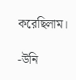করেছিলাম।

-উনি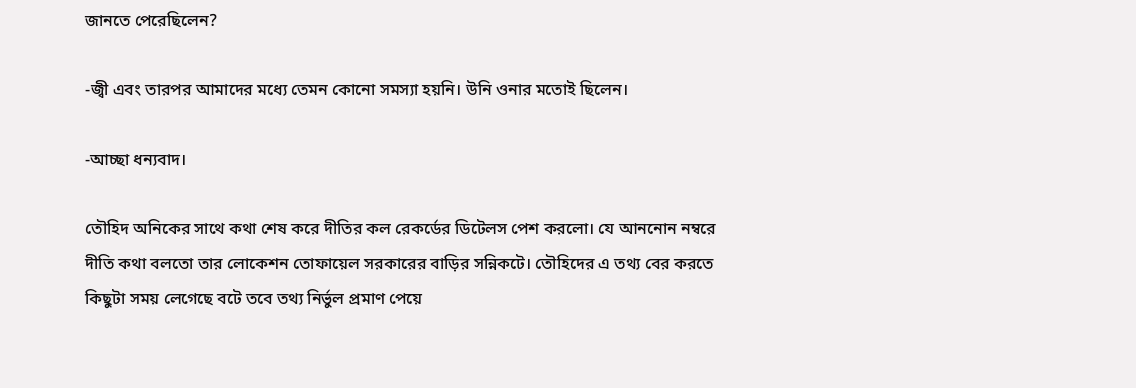জানতে পেরেছিলেন?

-জ্বী এবং তারপর আমাদের মধ্যে তেমন কোনো সমস্যা হয়নি। উনি ওনার মতোই ছিলেন।

-আচ্ছা ধন্যবাদ।

তৌহিদ অনিকের সাথে কথা শেষ করে দীতির কল রেকর্ডের ডিটেলস পেশ করলো। যে আননোন নম্বরে দীতি কথা বলতো তার লোকেশন তোফায়েল সরকারের বাড়ির সন্নিকটে। তৌহিদের এ তথ্য বের করতে কিছুটা সময় লেগেছে বটে তবে তথ্য নির্ভুল প্রমাণ পেয়ে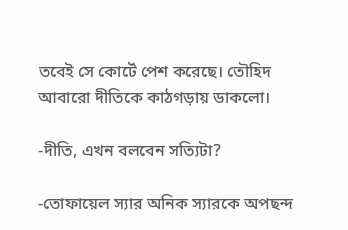তবেই সে কোর্টে পেশ করেছে। তৌহিদ আবারো দীতিকে কাঠগড়ায় ডাকলো।

-দীতি, এখন বলবেন সত্যিটা?

-তোফায়েল স্যার অনিক স্যারকে অপছন্দ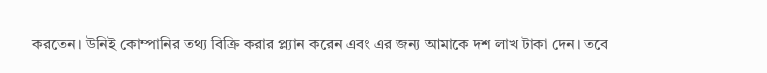করতেন। উনিই কোম্পানির তথ্য বিক্রি করার প্ল্যান করেন এবং এর জন্য আমাকে দশ লাখ টাকা দেন। তবে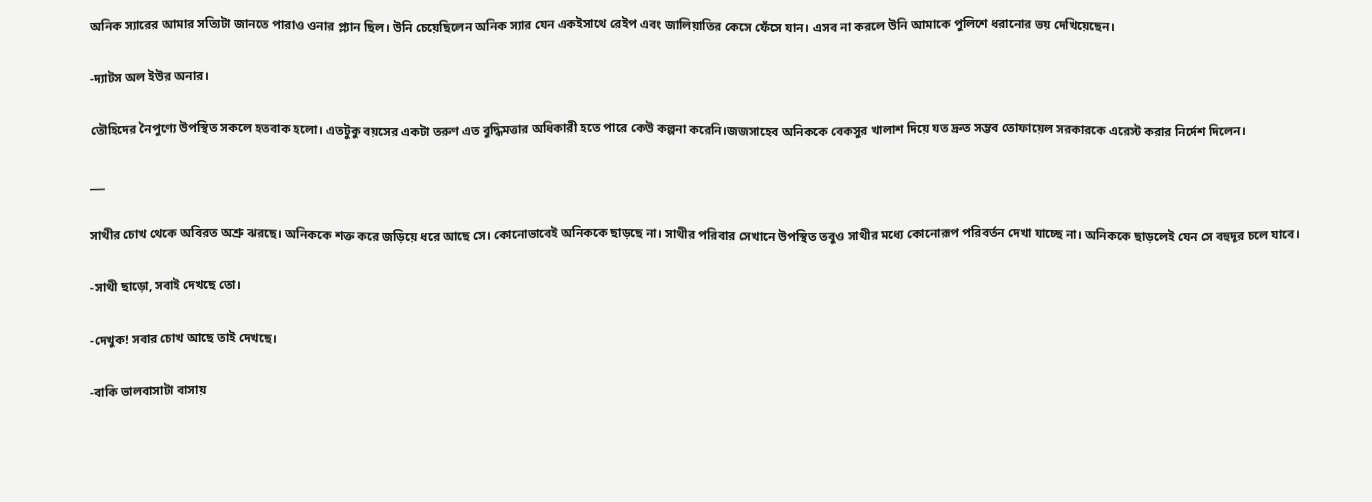অনিক স্যারের আমার সত্যিটা জানতে পারাও ওনার প্ল্যান ছিল। উনি চেয়েছিলেন অনিক স্যার যেন একইসাথে রেইপ এবং জালিয়াতির কেসে ফেঁসে যান। এসব না করলে উনি আমাকে পুলিশে ধরানোর ভয় দেখিয়েছেন।

-দ্যাটস অল ইউর অনার।

তৌহিদের নৈপুণ্যে উপস্থিত সকলে হতবাক হলো। এতটুকু বয়সের একটা তরুণ এত বুদ্ধিমত্তার অধিকারী হতে পারে কেউ কল্পনা করেনি।জজসাহেব অনিককে বেকসুর খালাশ দিয়ে যত দ্রুত সম্ভব তোফায়েল সরকারকে এরেস্ট করার নির্দেশ দিলেন।

___

সাথীর চোখ থেকে অবিরত অশ্রু ঝরছে। অনিককে শক্ত করে জড়িয়ে ধরে আছে সে। কোনোভাবেই অনিককে ছাড়ছে না। সাথীর পরিবার সেখানে উপস্থিত তবুও সাথীর মধ্যে কোনোরূপ পরিবর্তন দেখা যাচ্ছে না। অনিককে ছাড়লেই যেন সে বহুদূর চলে যাবে।

-সাথী ছাড়ো, সবাই দেখছে তো।

-দেখুক! সবার চোখ আছে তাই দেখছে।

-বাকি ভালবাসাটা বাসায়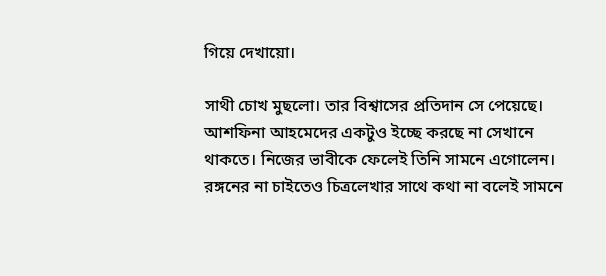গিয়ে দেখায়ো।

সাথী চোখ মুছলো। তার বিশ্বাসের প্রতিদান সে পেয়েছে। আশফিনা আহমেদের একটুও ইচ্ছে করছে না সেখানে থাকতে। নিজের ভাবীকে ফেলেই তিনি সামনে এগোলেন। রঙ্গনের না চাইতেও চিত্রলেখার সাথে কথা না বলেই সামনে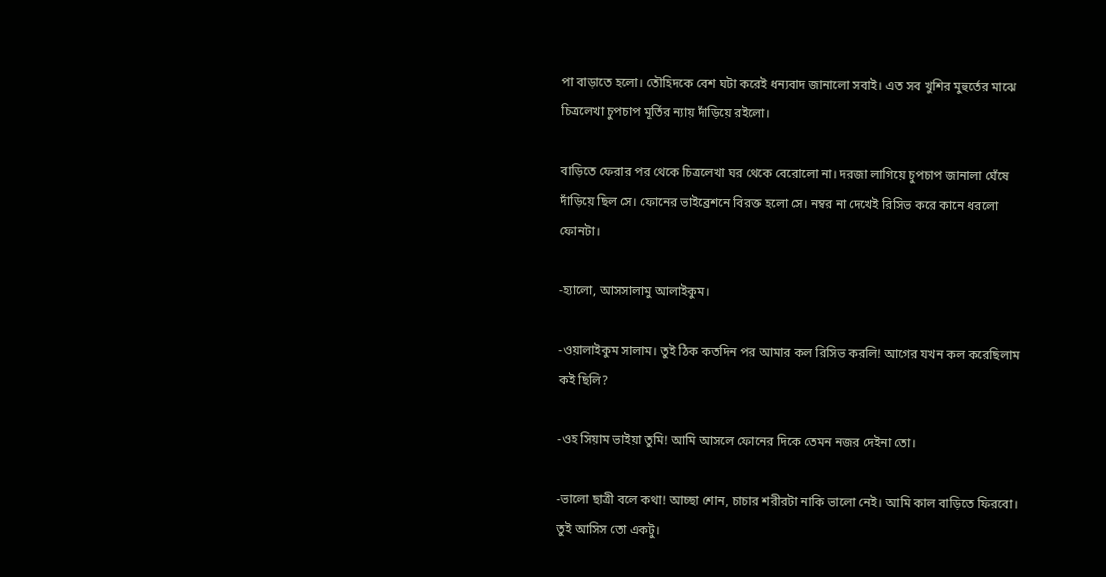পা বাড়াতে হলো। তৌহিদকে বেশ ঘটা করেই ধন্যবাদ জানালো সবাই। এত সব খুশির মুহুর্তের মাঝে চিত্রলেখা চুপচাপ মূর্তির ন্যায় দাঁড়িয়ে রইলো।

বাড়িতে ফেরার পর থেকে চিত্রলেখা ঘর থেকে বেরোলো না। দরজা লাগিয়ে চুপচাপ জানালা ঘেঁষে দাঁড়িয়ে ছিল সে। ফোনের ভাইব্রেশনে বিরক্ত হলো সে। নম্বর না দেখেই রিসিভ করে কানে ধরলো ফোনটা।

-হ্যালো, আসসালামু আলাইকুম।

-ওয়ালাইকুম সালাম। তুই ঠিক কতদিন পর আমার কল রিসিভ করলি! আগের যখন কল করেছিলাম কই ছিলি?

-ওহ সিয়াম ভাইয়া তুমি! আমি আসলে ফোনের দিকে তেমন নজর দেইনা তো।

-ভালো ছাত্রী বলে কথা! আচ্ছা শোন, চাচার শরীরটা নাকি ভালো নেই। আমি কাল বাড়িতে ফিরবো। তুই আসিস তো একটু।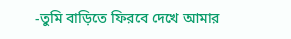-তুমি বাড়িতে ফিরবে দেখে আমার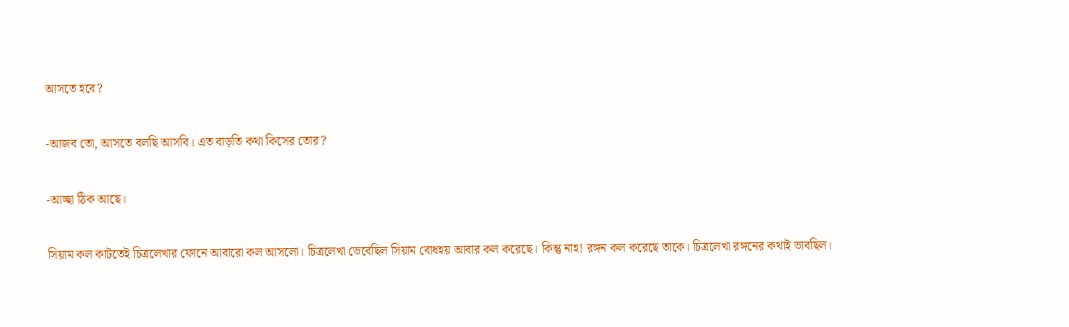আসতে হবে?

-আজব তো, আসতে বলছি আসবি। এত বাড়তি কথা কিসের তোর?

-আচ্ছা ঠিক আছে।

সিয়াম কল কাটতেই চিত্রলেখার ফোনে আবারো কল আসলো। চিত্রলেখা ভেবেছিল সিয়াম বোধহয় আবার কল করেছে। কিন্তু নাহ! রঙ্গন কল করেছে তাকে। চিত্রলেখা রঙ্গনের কথাই ভাবছিল।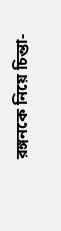রঙ্গনকে নিয়ে চিন্তা-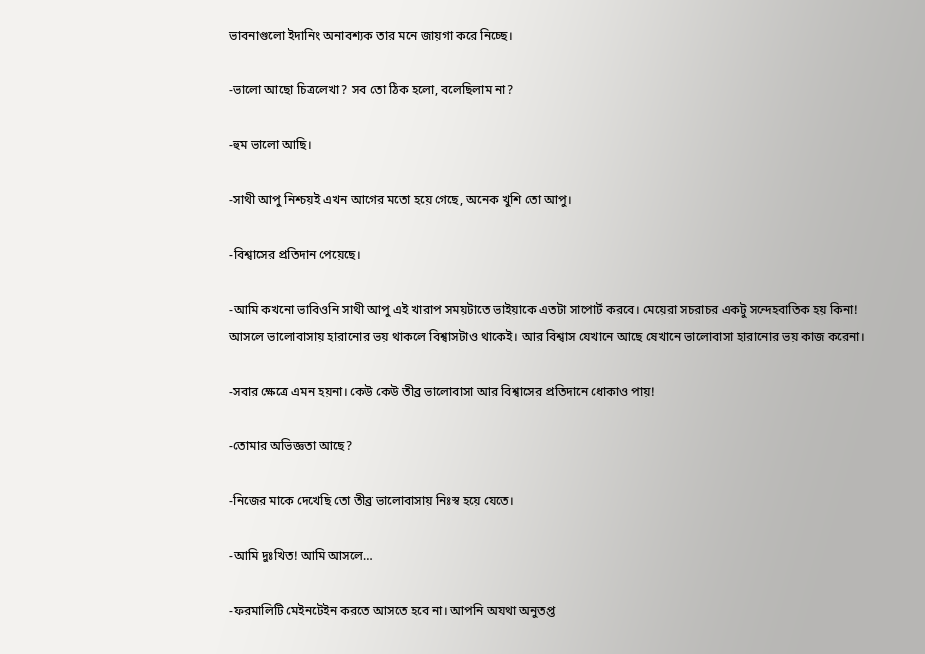ভাবনাগুলো ইদানিং অনাবশ্যক তার মনে জায়গা করে নিচ্ছে।

-ভালো আছো চিত্রলেখা? সব তো ঠিক হলো, বলেছিলাম না?

-হুম ভালো আছি।

-সাথী আপু নিশ্চয়ই এখন আগের মতো হয়ে গেছে, অনেক খুশি তো আপু।

-বিশ্বাসের প্রতিদান পেয়েছে।

-আমি কখনো ভাবিওনি সাথী আপু এই খারাপ সময়টাতে ভাইয়াকে এতটা সাপোর্ট করবে। মেয়েরা সচরাচর একটু সন্দেহবাতিক হয় কিনা!
আসলে ভালোবাসায় হারানোর ভয় থাকলে বিশ্বাসটাও থাকেই। আর বিশ্বাস যেখানে আছে ষেখানে ভালোবাসা হারানোর ভয় কাজ করেনা।

-সবার ক্ষেত্রে এমন হয়না। কেউ কেউ তীব্র ভালোবাসা আর বিশ্বাসের প্রতিদানে ধোকাও পায়!

-তোমার অভিজ্ঞতা আছে?

-নিজের মাকে দেখেছি তো তীব্র ভালোবাসায় নিঃস্ব হয়ে যেতে।

-আমি দুঃখিত! আমি আসলে…

-ফরমালিটি মেইনটেইন করতে আসতে হবে না। আপনি অযথা অনুতপ্ত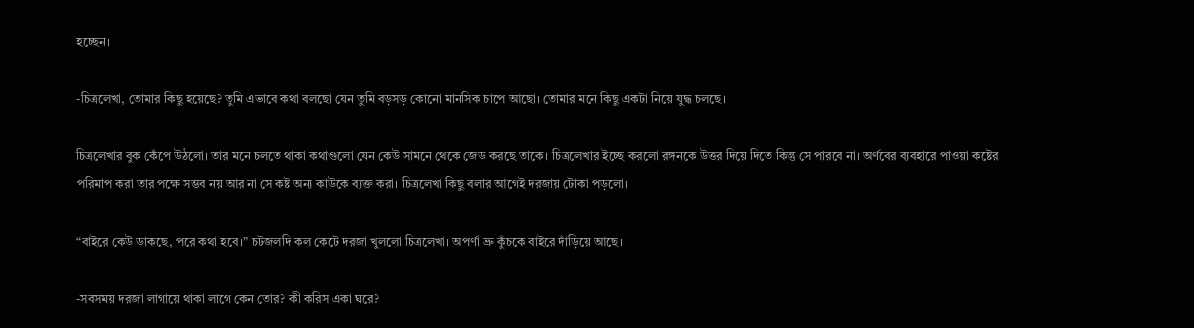হচ্ছেন।

-চিত্রলেখা, তোমার কিছু হয়েছে? তুমি এভাবে কথা বলছো যেন তুমি বড়সড় কোনো মানসিক চাপে আছো। তোমার মনে কিছু একটা নিয়ে যুদ্ধ চলছে।

চিত্রলেখার বুক কেঁপে উঠলো। তার মনে চলতে থাকা কথাগুলো যেন কেউ সামনে থেকে জেড করছে তাকে। চিত্রলেখার ইচ্ছে করলো রঙ্গনকে উত্তর দিয়ে দিতে কিন্তু সে পারবে না। অর্ণবের ব্যবহারে পাওয়া কষ্টের পরিমাপ করা তার পক্ষে সম্ভব নয় আর না সে কষ্ট অন্য কাউকে ব্যক্ত করা। চিত্রলেখা কিছু বলার আগেই দরজায় টোকা পড়লো।

“বাইরে কেউ ডাকছে, পরে কথা হবে।” চটজলদি কল কেটে দরজা খুললো চিত্রলেখা। অপর্ণা ভ্রু কুঁচকে বাইরে দাঁড়িয়ে আছে।

-সবসময় দরজা লাগায়ে থাকা লাগে কেন তোর? কী করিস একা ঘরে?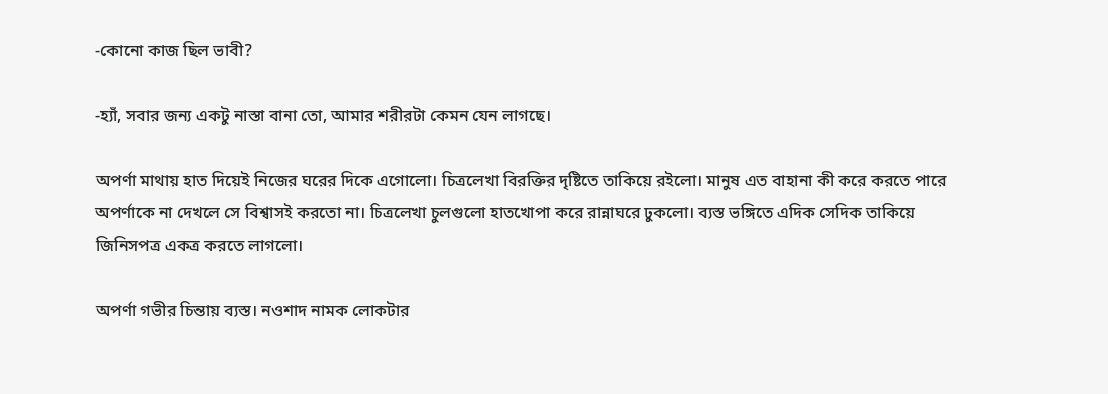-কোনো কাজ ছিল ভাবী?

-হ্যাঁ, সবার জন্য একটু নাস্তা বানা তো, আমার শরীরটা কেমন যেন লাগছে।

অপর্ণা মাথায় হাত দিয়েই নিজের ঘরের দিকে এগোলো। চিত্রলেখা বিরক্তির দৃষ্টিতে তাকিয়ে রইলো। মানুষ এত বাহানা কী করে করতে পারে অপর্ণাকে না দেখলে সে বিশ্বাসই করতো না। চিত্রলেখা চুলগুলো হাতখোপা করে রান্নাঘরে ঢুকলো। ব্যস্ত ভঙ্গিতে এদিক সেদিক তাকিয়ে জিনিসপত্র একত্র করতে লাগলো।

অপর্ণা গভীর চিন্তায় ব্যস্ত। নওশাদ নামক লোকটার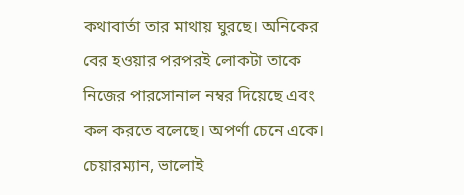কথাবার্তা তার মাথায় ঘুরছে। অনিকের বের হওয়ার পরপরই লোকটা তাকে নিজের পারসোনাল নম্বর দিয়েছে এবং কল করতে বলেছে। অপর্ণা চেনে একে। চেয়ারম্যান, ভালোই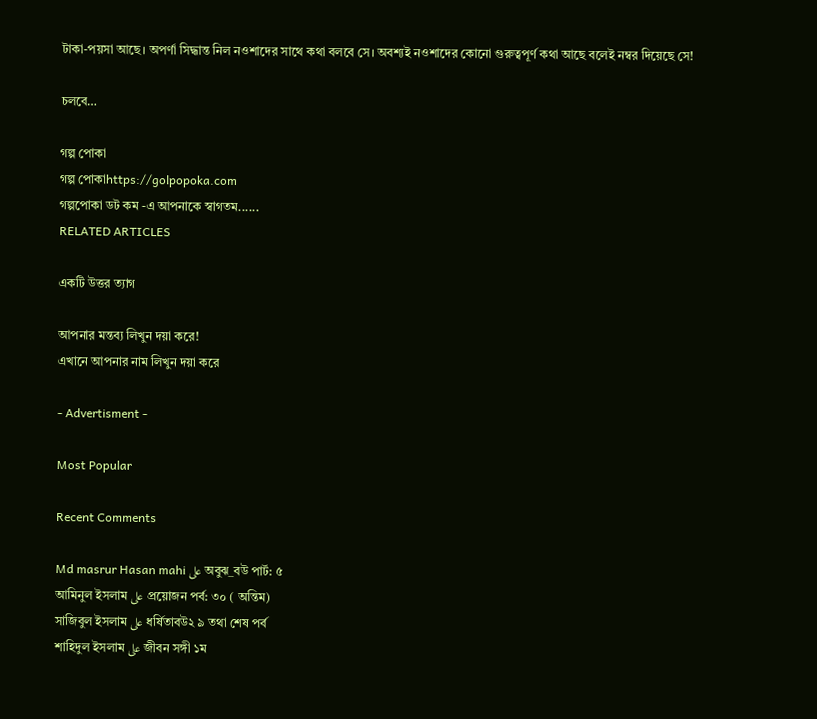টাকা-পয়সা আছে। অপর্ণা সিদ্ধান্ত নিল নওশাদের সাথে কথা বলবে সে। অবশ্যই নওশাদের কোনো গুরুত্বপূর্ণ কথা আছে বলেই নম্বর দিয়েছে সে!

চলবে…

গল্প পোকা
গল্প পোকাhttps://golpopoka.com
গল্পপোকা ডট কম -এ আপনাকে স্বাগতম......
RELATED ARTICLES

একটি উত্তর ত্যাগ

আপনার মন্তব্য লিখুন দয়া করে!
এখানে আপনার নাম লিখুন দয়া করে

- Advertisment -

Most Popular

Recent Comments

Md masrur Hasan mahi على অবুঝ_বউ পার্ট: ৫
আমিনুল ইসলাম على প্রয়োজন পর্ব: ৩০ ( অন্তিম)
সাজিবুল ইসলাম على ধর্ষিতাবউ২ ৯ তথা শেষ পর্ব
শাহিদুল ইসলাম على জীবন সঙ্গী ১ম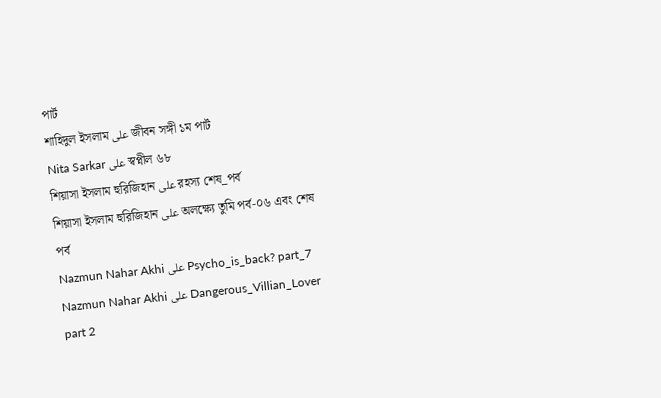পার্ট
শাহিদুল ইসলাম على জীবন সঙ্গী ১ম পার্ট
Nita Sarkar على স্বপ্নীল ৬৮
শিয়াসা ইসলাম হুরিজিহান على রহস্য শেষ_পর্ব
শিয়াসা ইসলাম হুরিজিহান على অলক্ষ্যে তুমি পর্ব-০৬ এবং শেষ পর্ব
Nazmun Nahar Akhi على Psycho_is_back? part_7
Nazmun Nahar Akhi على Dangerous_Villian_Lover part 2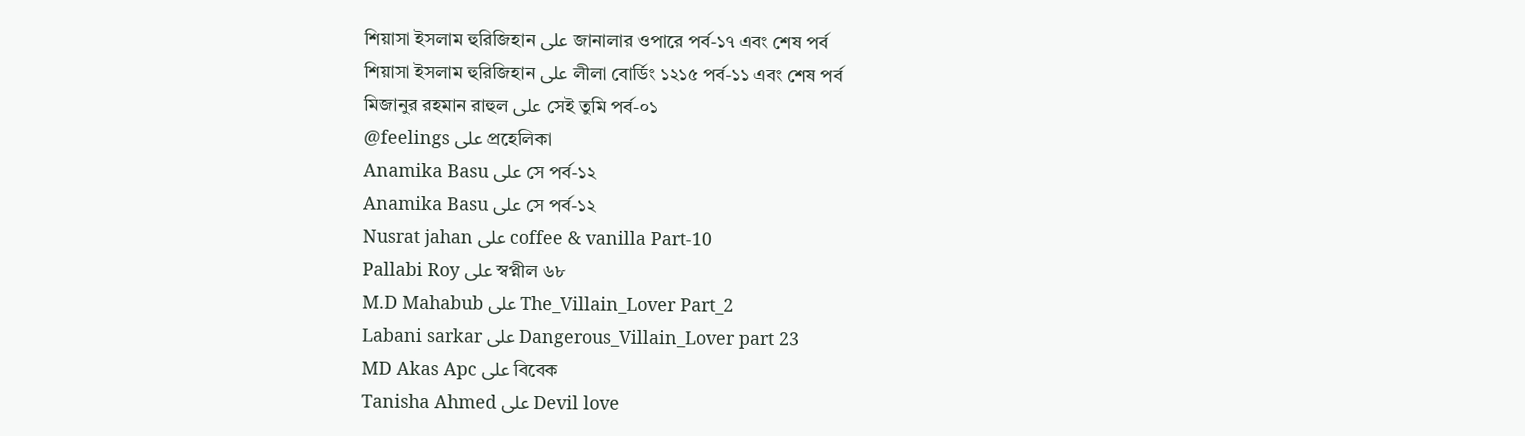শিয়াসা ইসলাম হুরিজিহান على জানালার ওপারে পর্ব-১৭ এবং শেষ পর্ব
শিয়াসা ইসলাম হুরিজিহান على লীলা বোর্ডিং ১২১৫ পর্ব-১১ এবং শেষ পর্ব
মিজানুর রহমান রাহুল على সেই তুমি পর্ব-০১
@feelings على প্রহেলিকা
Anamika Basu على সে পর্ব-১২
Anamika Basu على সে পর্ব-১২
Nusrat jahan على coffee & vanilla Part-10
Pallabi Roy على স্বপ্নীল ৬৮
M.D Mahabub على The_Villain_Lover Part_2
Labani sarkar على Dangerous_Villain_Lover part 23
MD Akas Apc على বিবেক
Tanisha Ahmed على Devil love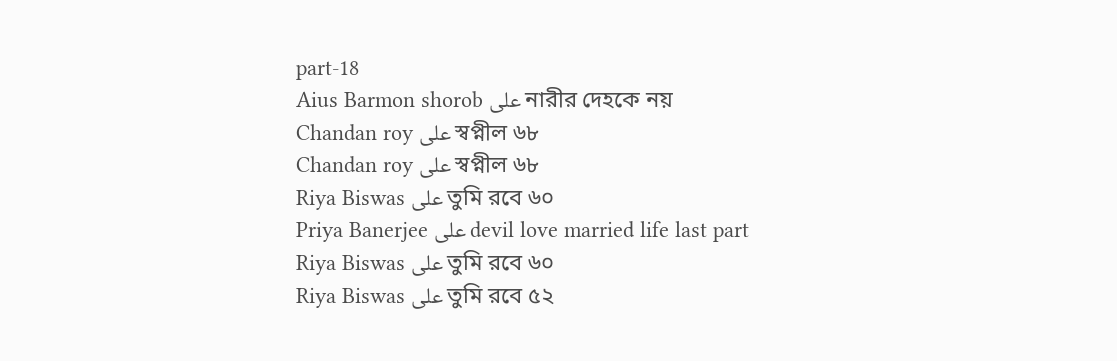part-18
Aius Barmon shorob على নারীর দেহকে নয়
Chandan roy على স্বপ্নীল ৬৮
Chandan roy على স্বপ্নীল ৬৮
Riya Biswas على তুমি রবে ৬০
Priya Banerjee على devil love married life last part
Riya Biswas على তুমি রবে ৬০
Riya Biswas على তুমি রবে ৫২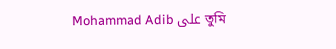Mohammad Adib على তুমি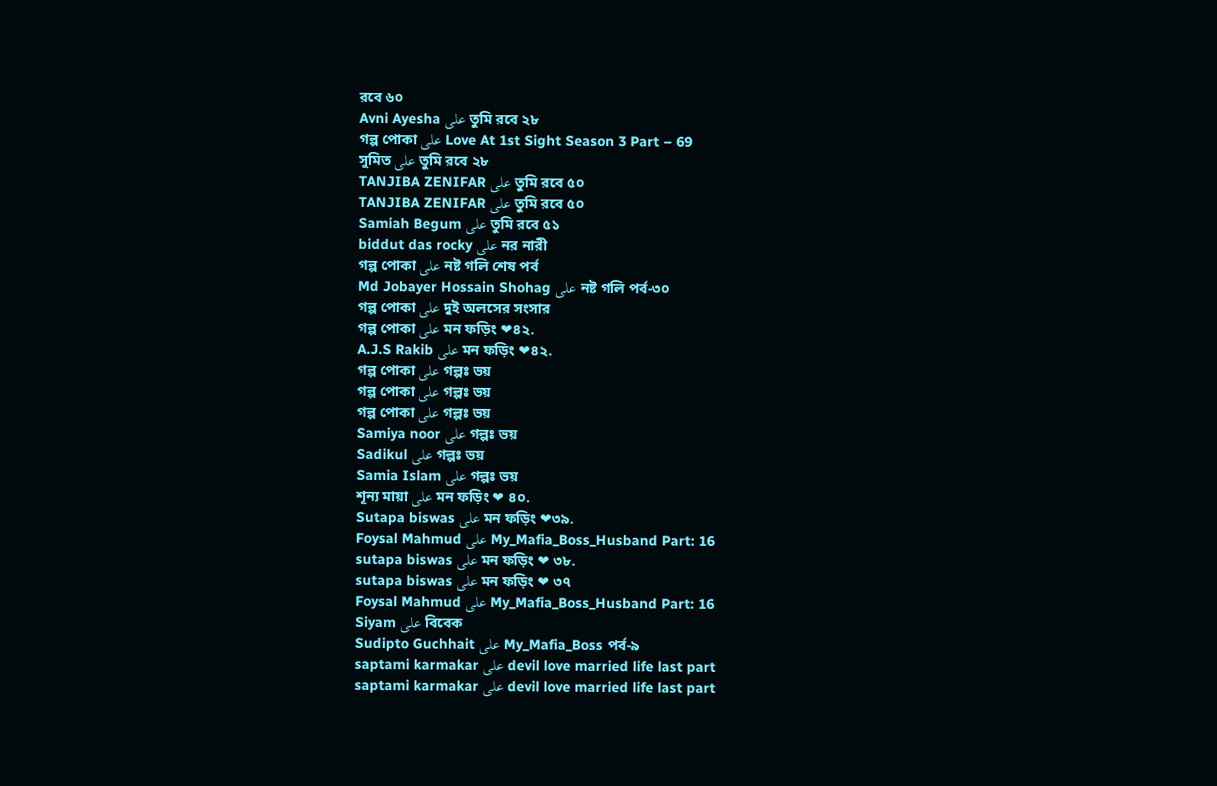রবে ৬০
Avni Ayesha على তুমি রবে ২৮
গল্প পোকা على Love At 1st Sight Season 3 Part – 69
সুমিত على তুমি রবে ২৮
TANJIBA ZENIFAR على তুমি রবে ৫০
TANJIBA ZENIFAR على তুমি রবে ৫০
Samiah Begum على তুমি রবে ৫১
biddut das rocky على নর নারী
গল্প পোকা على নষ্ট গলি শেষ পর্ব
Md Jobayer Hossain Shohag على নষ্ট গলি পর্ব-৩০
গল্প পোকা على দুই অলসের সংসার
গল্প পোকা على মন ফড়িং ❤৪২.
A.J.S Rakib على মন ফড়িং ❤৪২.
গল্প পোকা على গল্পঃ ভয়
গল্প পোকা على গল্পঃ ভয়
গল্প পোকা على গল্পঃ ভয়
Samiya noor على গল্পঃ ভয়
Sadikul على গল্পঃ ভয়
Samia Islam على গল্পঃ ভয়
শূন্য মায়া على মন ফড়িং ❤ ৪০.
Sutapa biswas على মন ফড়িং ❤৩৯.
Foysal Mahmud على My_Mafia_Boss_Husband Part: 16
sutapa biswas على মন ফড়িং ❤ ৩৮.
sutapa biswas على মন ফড়িং ❤ ৩৭
Foysal Mahmud على My_Mafia_Boss_Husband Part: 16
Siyam على বিবেক
Sudipto Guchhait على My_Mafia_Boss পর্ব-৯
saptami karmakar على devil love married life last part
saptami karmakar على devil love married life last part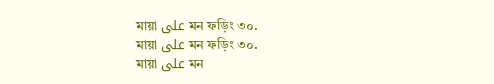মায়া على মন ফড়িং ৩০.
মায়া على মন ফড়িং ৩০.
মায়া على মন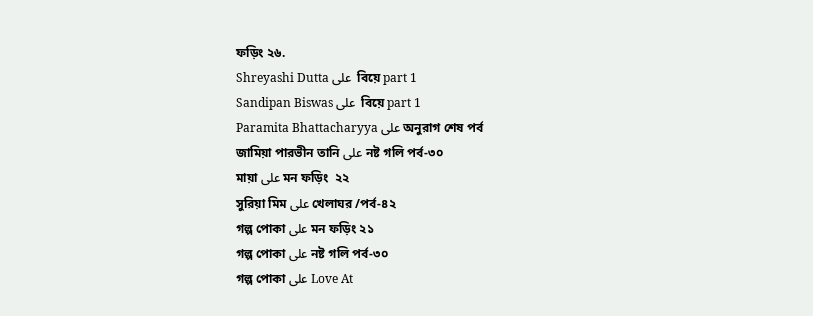ফড়িং ২৬.
Shreyashi Dutta على  বিয়ে part 1
Sandipan Biswas على  বিয়ে part 1
Paramita Bhattacharyya على অনুরাগ শেষ পর্ব
জামিয়া পারভীন তানি على নষ্ট গলি পর্ব-৩০
মায়া على মন ফড়িং  ২২
সুরিয়া মিম على খেলাঘর /পর্ব-৪২
গল্প পোকা على মন ফড়িং ২১
গল্প পোকা على নষ্ট গলি পর্ব-৩০
গল্প পোকা على Love At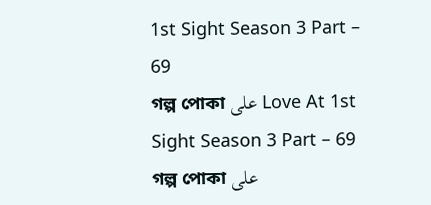1st Sight Season 3 Part – 69
গল্প পোকা على Love At 1st Sight Season 3 Part – 69
গল্প পোকা على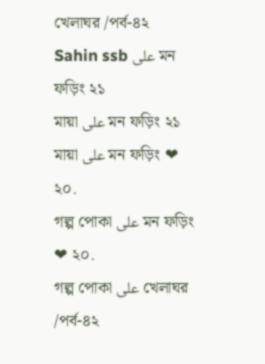খেলাঘর /পর্ব-৪২
Sahin ssb على মন ফড়িং ২১
মায়া على মন ফড়িং ২১
মায়া على মন ফড়িং ❤ ২০.
গল্প পোকা على মন ফড়িং ❤ ২০.
গল্প পোকা على খেলাঘর /পর্ব-৪২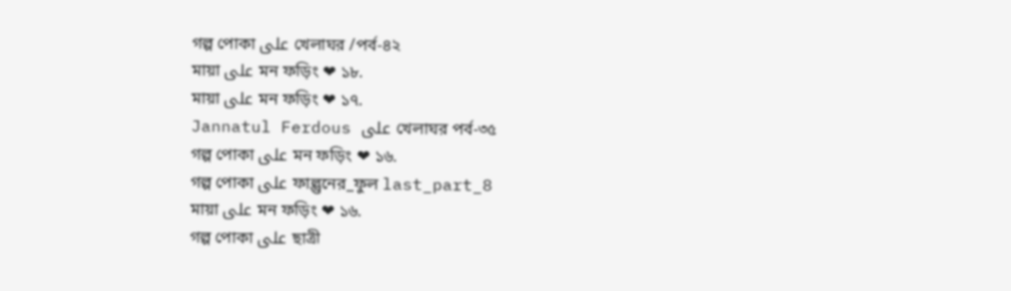গল্প পোকা على খেলাঘর /পর্ব-৪২
মায়া على মন ফড়িং ❤ ১৮.
মায়া على মন ফড়িং ❤ ১৭.
Jannatul Ferdous على খেলাঘর পর্ব-৩৫
গল্প পোকা على মন ফড়িং ❤ ১৬.
গল্প পোকা على ফাল্গুনের_ফুল last_part_8
মায়া على মন ফড়িং ❤ ১৬.
গল্প পোকা على ছাত্রী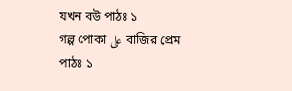যখন বউ পাঠঃ ১
গল্প পোকা على বাজির প্রেম পাঠঃ ১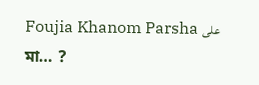Foujia Khanom Parsha على মা… ?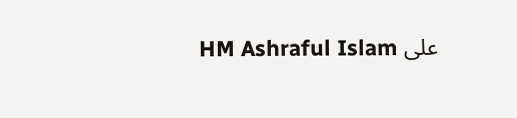HM Ashraful Islam على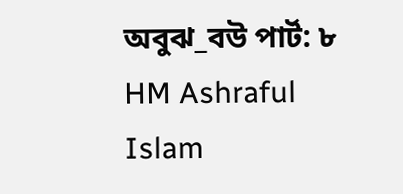অবুঝ_বউ পার্ট: ৮
HM Ashraful Islam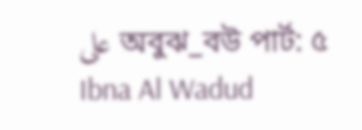على অবুঝ_বউ পার্ট: ৫
Ibna Al Wadud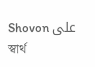Shovon على স্বার্থ